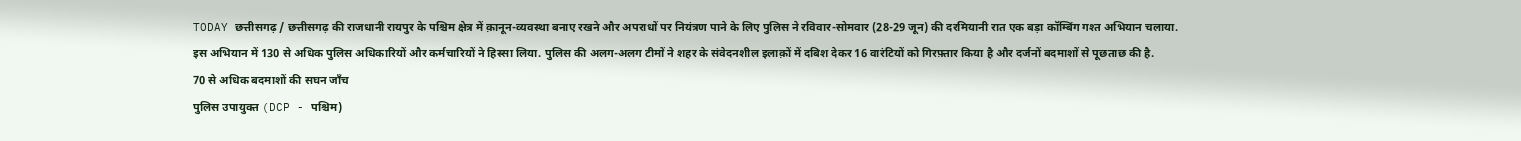TODAY छत्तीसगढ़ / छत्तीसगढ़ की राजधानी रायपुर के पश्चिम क्षेत्र में क़ानून-व्यवस्था बनाए रखने और अपराधों पर नियंत्रण पाने के लिए पुलिस ने रविवार-सोमवार (28-29 जून) की दरमियानी रात एक बड़ा कॉम्बिंग गश्त अभियान चलाया.
इस अभियान में 130 से अधिक पुलिस अधिकारियों और कर्मचारियों ने हिस्सा लिया. पुलिस की अलग-अलग टीमों ने शहर के संवेदनशील इलाक़ों में दबिश देकर 16 वारंटियों को गिरफ़्तार किया है और दर्जनों बदमाशों से पूछताछ की है.
70 से अधिक बदमाशों की सघन जाँच
पुलिस उपायुक्त (DCP - पश्चिम)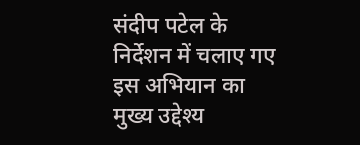संदीप पटेल के निर्देशन में चलाए गए इस अभियान का मुख्य उद्देश्य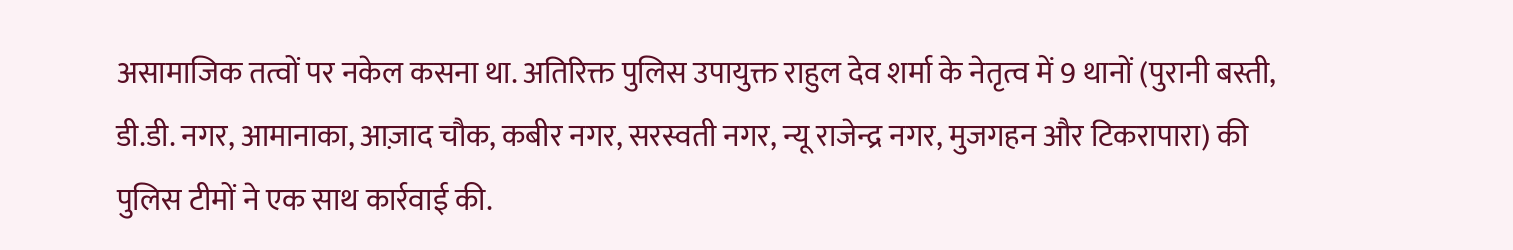असामाजिक तत्वों पर नकेल कसना था. अतिरिक्त पुलिस उपायुक्त राहुल देव शर्मा के नेतृत्व में 9 थानों (पुरानी बस्ती, डी.डी. नगर, आमानाका, आज़ाद चौक, कबीर नगर, सरस्वती नगर, न्यू राजेन्द्र नगर, मुजगहन और टिकरापारा) की पुलिस टीमों ने एक साथ कार्रवाई की.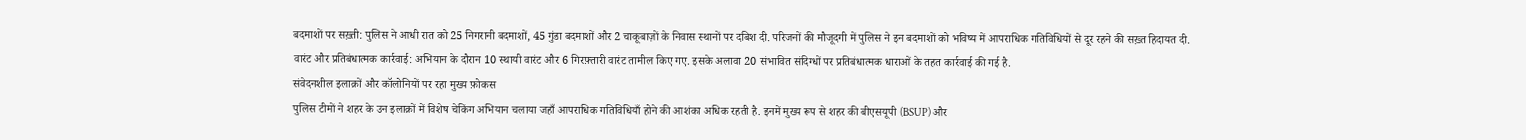बदमाशों पर सख़्ती: पुलिस ने आधी रात को 25 निगरानी बदमाशों, 45 गुंडा बदमाशों और 2 चाकूबाज़ों के निवास स्थानों पर दबिश दी. परिजनों की मौजूदगी में पुलिस ने इन बदमाशों को भविष्य में आपराधिक गतिविधियों से दूर रहने की सख़्त हिदायत दी.
वारंट और प्रतिबंधात्मक कार्रवाई: अभियान के दौरान 10 स्थायी वारंट और 6 गिरफ़्तारी वारंट तामील किए गए. इसके अलावा 20 संभावित संदिग्धों पर प्रतिबंधात्मक धाराओं के तहत कार्रवाई की गई है.
संवेदनशील इलाक़ों और कॉलोनियों पर रहा मुख्य फ़ोकस
पुलिस टीमों ने शहर के उन इलाक़ों में विशेष चेकिंग अभियान चलाया जहाँ आपराधिक गतिविधियाँ होने की आशंका अधिक रहती है. इनमें मुख्य रूप से शहर की बीएसयूपी (BSUP) और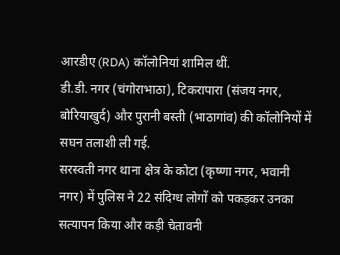आरडीए (RDA) कॉलोनियां शामिल थीं.
डी.डी. नगर (चंगोराभाठा), टिकरापारा (संजय नगर, बोरियाखुर्द) और पुरानी बस्ती (भाठागांव) की कॉलोनियों में सघन तलाशी ली गई.
सरस्वती नगर थाना क्षेत्र के कोटा (कृष्णा नगर, भवानी नगर) में पुलिस ने 22 संदिग्ध लोगों को पकड़कर उनका सत्यापन किया और कड़ी चेतावनी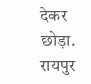देकर छोड़ा.
रायपुर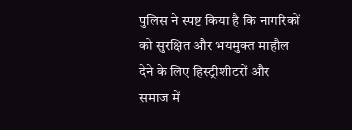पुलिस ने स्पष्ट किया है कि नागरिकों को सुरक्षित और भयमुक्त माहौल देने के लिए हिस्ट्रीशीटरों और समाज में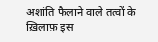अशांति फैलाने वाले तत्वों के ख़िलाफ़ इस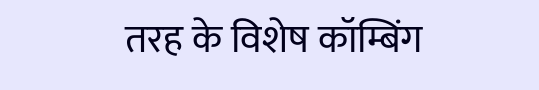तरह के विशेष कॉम्बिंग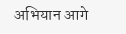अभियान आगे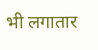भी लगातार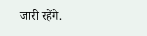जारी रहेंगे.